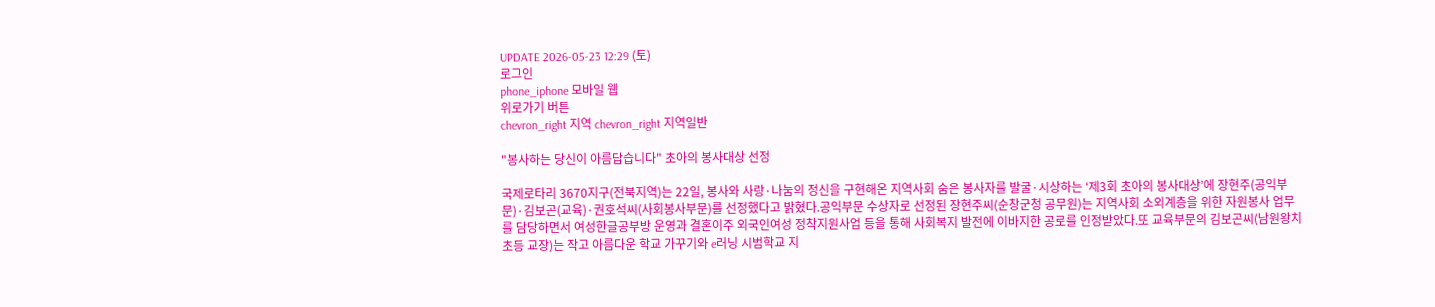UPDATE 2026-05-23 12:29 (토)
로그인
phone_iphone 모바일 웹
위로가기 버튼
chevron_right 지역 chevron_right 지역일반

"봉사하는 당신이 아름답습니다" 초아의 봉사대상 선정

국제로타리 3670지구(전북지역)는 22일, 봉사와 사랑·나눔의 정신을 구현해온 지역사회 숨은 봉사자를 발굴·시상하는 ‘제3회 초아의 봉사대상’에 장현주(공익부문)·김보곤(교육)·권호석씨(사회봉사부문)를 선정했다고 밝혔다.공익부문 수상자로 선정된 장현주씨(순창군청 공무원)는 지역사회 소외계층을 위한 자원봉사 업무를 담당하면서 여성한글공부방 운영과 결혼이주 외국인여성 정착지원사업 등을 통해 사회복지 발전에 이바지한 공로를 인정받았다.또 교육부문의 김보곤씨(남원왕치초등 교장)는 작고 아름다운 학교 가꾸기와 e러닝 시범학교 지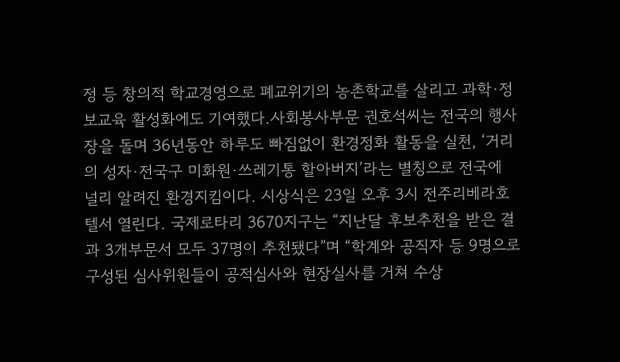정 등 창의적 학교경영으로 폐교위기의 농촌학교를 살리고 과학·정보교육 활성화에도 기여했다.사회봉사부문 권호석씨는 전국의 행사장을 돌며 36년동안 하루도 빠짐없이 환경정화 활동을 실천, ‘거리의 성자·전국구 미화원·쓰레기통 할아버지’라는 별칭으로 전국에 널리 알려진 환경지킴이다. 시상식은 23일 오후 3시 전주리베라호텔서 열린다. 국제로타리 3670지구는 “지난달 후보추천을 받은 결과 3개부문서 모두 37명이 추천됐다”며 “학계와 공직자 등 9명으로 구성된 심사위원들이 공적심사와 현장실사를 거쳐 수상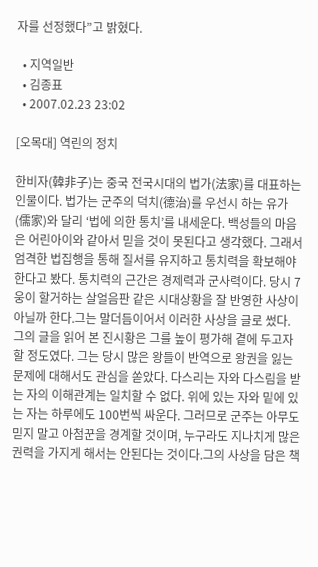자를 선정했다”고 밝혔다.

  • 지역일반
  • 김종표
  • 2007.02.23 23:02

[오목대] 역린의 정치

한비자(韓非子)는 중국 전국시대의 법가(法家)를 대표하는 인물이다. 법가는 군주의 덕치(德治)를 우선시 하는 유가(儒家)와 달리 ‘법에 의한 통치’를 내세운다. 백성들의 마음은 어린아이와 같아서 믿을 것이 못된다고 생각했다. 그래서 엄격한 법집행을 통해 질서를 유지하고 통치력을 확보해야 한다고 봤다. 통치력의 근간은 경제력과 군사력이다. 당시 7웅이 할거하는 살얼음판 같은 시대상황을 잘 반영한 사상이 아닐까 한다.그는 말더듬이어서 이러한 사상을 글로 썼다. 그의 글을 읽어 본 진시황은 그를 높이 평가해 곁에 두고자 할 정도였다. 그는 당시 많은 왕들이 반역으로 왕권을 잃는 문제에 대해서도 관심을 쏟았다. 다스리는 자와 다스림을 받는 자의 이해관계는 일치할 수 없다. 위에 있는 자와 밑에 있는 자는 하루에도 100번씩 싸운다. 그러므로 군주는 아무도 믿지 말고 아첨꾼을 경계할 것이며, 누구라도 지나치게 많은 권력을 가지게 해서는 안된다는 것이다.그의 사상을 담은 책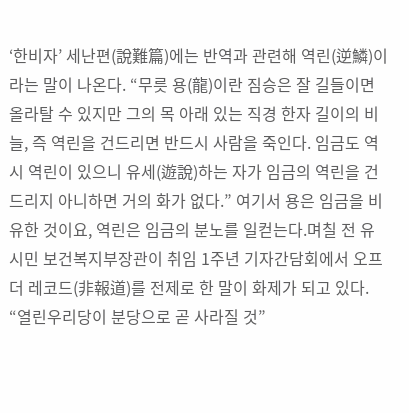‘한비자’ 세난편(說難篇)에는 반역과 관련해 역린(逆鱗)이라는 말이 나온다. “무릇 용(龍)이란 짐승은 잘 길들이면 올라탈 수 있지만 그의 목 아래 있는 직경 한자 길이의 비늘, 즉 역린을 건드리면 반드시 사람을 죽인다. 임금도 역시 역린이 있으니 유세(遊說)하는 자가 임금의 역린을 건드리지 아니하면 거의 화가 없다.” 여기서 용은 임금을 비유한 것이요, 역린은 임금의 분노를 일컫는다.며칠 전 유시민 보건복지부장관이 취임 1주년 기자간담회에서 오프 더 레코드(非報道)를 전제로 한 말이 화제가 되고 있다. “열린우리당이 분당으로 곧 사라질 것”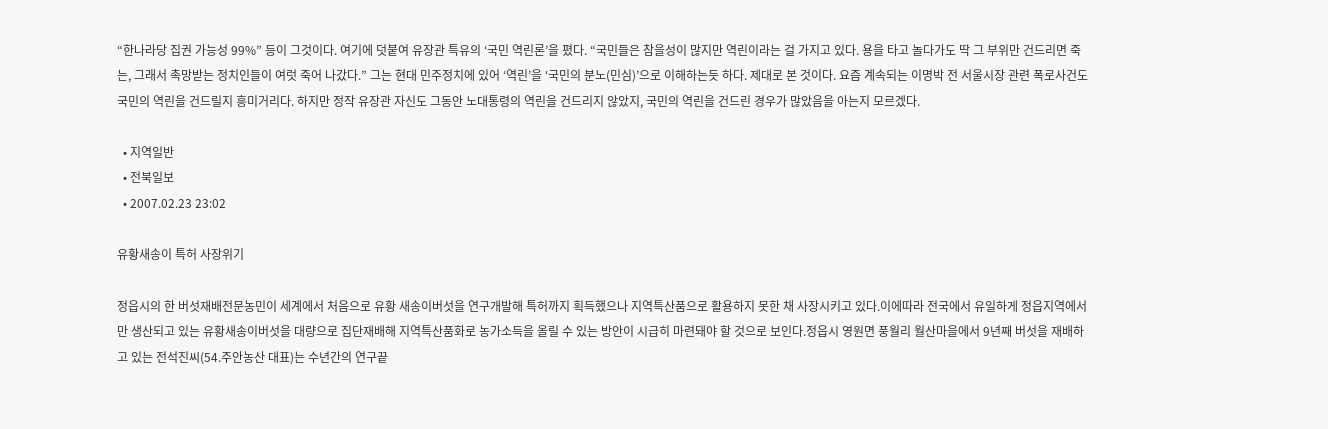“한나라당 집권 가능성 99%” 등이 그것이다. 여기에 덧붙여 유장관 특유의 ‘국민 역린론’을 폈다. “국민들은 참을성이 많지만 역린이라는 걸 가지고 있다. 용을 타고 놀다가도 딱 그 부위만 건드리면 죽는, 그래서 촉망받는 정치인들이 여럿 죽어 나갔다.” 그는 현대 민주정치에 있어 ‘역린’을 ‘국민의 분노(민심)’으로 이해하는듯 하다. 제대로 본 것이다. 요즘 계속되는 이명박 전 서울시장 관련 폭로사건도 국민의 역린을 건드릴지 흥미거리다. 하지만 정작 유장관 자신도 그동안 노대통령의 역린을 건드리지 않았지, 국민의 역린을 건드린 경우가 많았음을 아는지 모르겠다.

  • 지역일반
  • 전북일보
  • 2007.02.23 23:02

유황새송이 특허 사장위기

정읍시의 한 버섯재배전문농민이 세계에서 처음으로 유황 새송이버섯을 연구개발해 특허까지 획득했으나 지역특산품으로 활용하지 못한 채 사장시키고 있다.이에따라 전국에서 유일하게 정읍지역에서만 생산되고 있는 유황새송이버섯을 대량으로 집단재배해 지역특산품화로 농가소득을 올릴 수 있는 방안이 시급히 마련돼야 할 것으로 보인다.정읍시 영원면 풍월리 월산마을에서 9년째 버섯을 재배하고 있는 전석진씨(54.주안농산 대표)는 수년간의 연구끝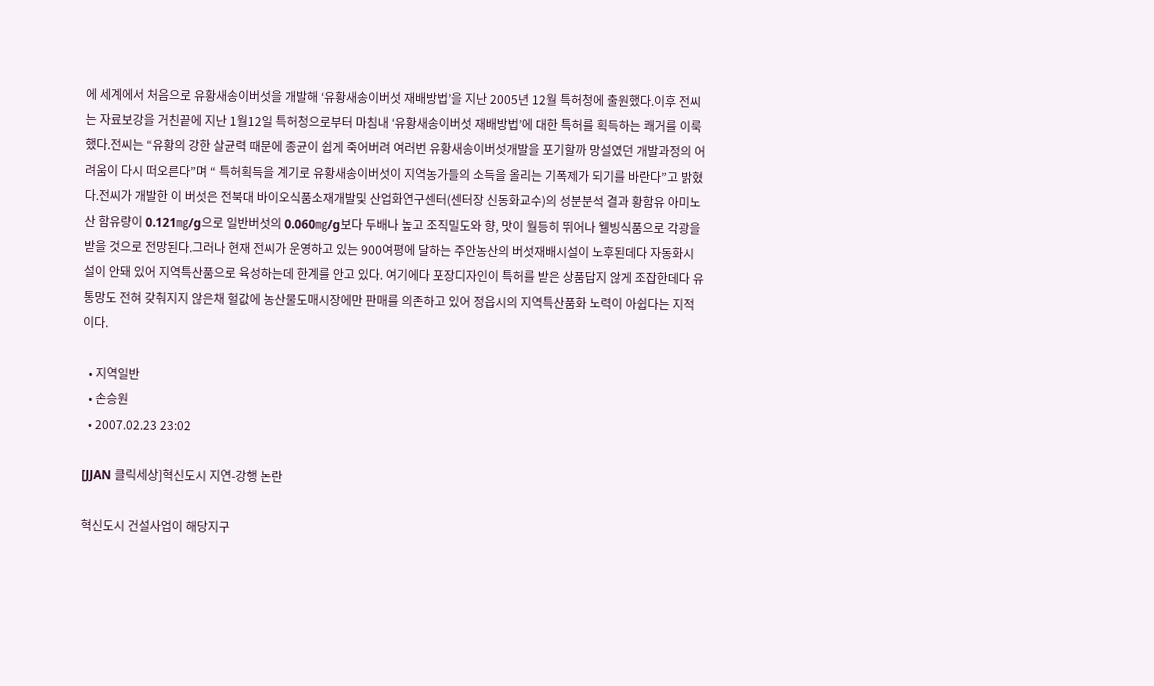에 세계에서 처음으로 유황새송이버섯을 개발해 ‘유황새송이버섯 재배방법’을 지난 2005년 12월 특허청에 출원했다.이후 전씨는 자료보강을 거친끝에 지난 1월12일 특허청으로부터 마침내 ‘유황새송이버섯 재배방법’에 대한 특허를 획득하는 쾌거를 이룩했다.전씨는 “유황의 강한 살균력 때문에 종균이 쉽게 죽어버려 여러번 유황새송이버섯개발을 포기할까 망설였던 개발과정의 어려움이 다시 떠오른다”며 “ 특허획득을 계기로 유황새송이버섯이 지역농가들의 소득을 올리는 기폭제가 되기를 바란다”고 밝혔다.전씨가 개발한 이 버섯은 전북대 바이오식품소재개발및 산업화연구센터(센터장 신동화교수)의 성분분석 결과 황함유 아미노산 함유량이 0.121㎎/g으로 일반버섯의 0.060㎎/g보다 두배나 높고 조직밀도와 향, 맛이 월등히 뛰어나 웰빙식품으로 각광을 받을 것으로 전망된다.그러나 현재 전씨가 운영하고 있는 900여평에 달하는 주안농산의 버섯재배시설이 노후된데다 자동화시설이 안돼 있어 지역특산품으로 육성하는데 한계를 안고 있다. 여기에다 포장디자인이 특허를 받은 상품답지 않게 조잡한데다 유통망도 전혀 갖춰지지 않은채 헐값에 농산물도매시장에만 판매를 의존하고 있어 정읍시의 지역특산품화 노력이 아쉽다는 지적이다.

  • 지역일반
  • 손승원
  • 2007.02.23 23:02

[JJAN 클릭세상]혁신도시 지연-강행 논란

혁신도시 건설사업이 해당지구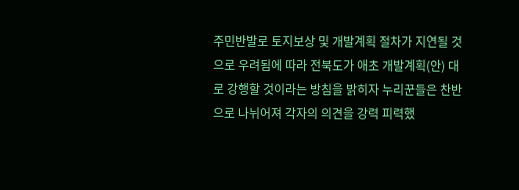주민반발로 토지보상 및 개발계획 절차가 지연될 것으로 우려됨에 따라 전북도가 애초 개발계획(안) 대로 강행할 것이라는 방침을 밝히자 누리꾼들은 찬반으로 나뉘어져 각자의 의견을 강력 피력했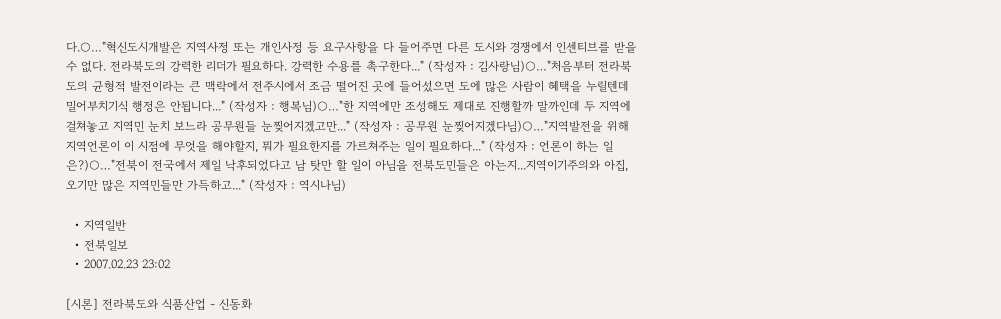다.○…"혁신도시개발은 지역사정 또는 개인사정 등 요구사항을 다 들어주면 다른 도시와 경쟁에서 인센티브를 받을 수 없다. 전라북도의 강력한 리더가 필요하다. 강력한 수용를 촉구한다..." (작성자 : 김사랑님)○…"처음부터 전라북도의 균형적 발전이라는 큰 맥락에서 전주시에서 조금 떨어진 곳에 들어섰으면 도에 많은 사람이 혜택을 누릴텐데 밀어부치기식 행정은 안됩니다..." (작성자 : 행복님)○…"한 지역에만 조성해도 제대로 진행할까 말까인데 두 지역에 걸쳐놓고 지역민 눈치 보느라 공무원들 눈찢어지겠고만..." (작성자 : 공무원 눈찢어지겠다님)○…"지역발전을 위해 지역언론이 이 시점에 무엇을 해야할지, 뭐가 필요한지를 가르쳐주는 일이 필요하다..." (작성자 : 언론이 하는 일은?)○…"전북이 전국에서 제일 낙후되었다고 남 탓만 할 일이 아님을 전북도민들은 아는지...지역이기주의와 아집, 오기만 많은 지역민들만 가득하고..." (작성자 : 역시나님)

  • 지역일반
  • 전북일보
  • 2007.02.23 23:02

[시론] 전라북도와 식품산업 - 신동화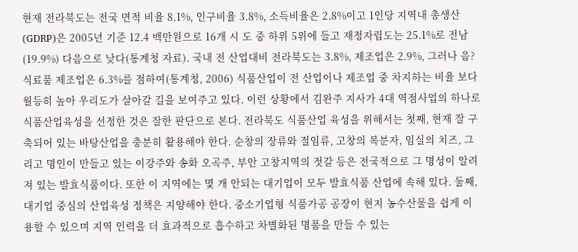현재 전라북도는 전국 면적 비율 8.1%, 인구비율 3.8%, 소득비율은 2.8%이고 1인당 지역내 총생산(GDRP)은 2005년 기준 12.4 백만원으로 16개 시 도 중 하위 5위에 들고 재정자립도는 25.1%로 전남(19.9%) 다음으로 낮다(통계청 자료). 국내 전 산업대비 전라북도는 3.8%, 제조업은 2.9%, 그러나 음?식료품 제조업은 6.3%를 점하여(통계청, 2006) 식품산업이 전 산업이나 제조업 중 차지하는 비율 보다 월등히 높아 우리도가 살아갈 길을 보여주고 있다. 이런 상황에서 김완주 지사가 4대 역점사업의 하나로 식품산업육성을 선정한 것은 잘한 판단으로 본다. 전라북도 식품산업 육성을 위해서는 첫째, 현재 잘 구축되어 있는 바탕산업을 충분히 활용해야 한다. 순창의 장류와 절임류, 고창의 복분자, 임실의 치즈, 그리고 명인이 만들고 있는 이강주와 송화 오곡주, 부안 고창지역의 젓갈 등은 전국적으로 그 명성이 알려져 있는 발효식품이다. 또한 이 지역에는 몇 개 안되는 대기업이 모두 발효식품 산업에 속해 있다. 둘째, 대기업 중심의 산업육성 정책은 지양해야 한다. 중소기업형 식품가공 공장이 현지 농수산물을 쉽게 이용할 수 있으며 지역 인력을 더 효과적으로 흡수하고 차별화된 명품을 만들 수 있는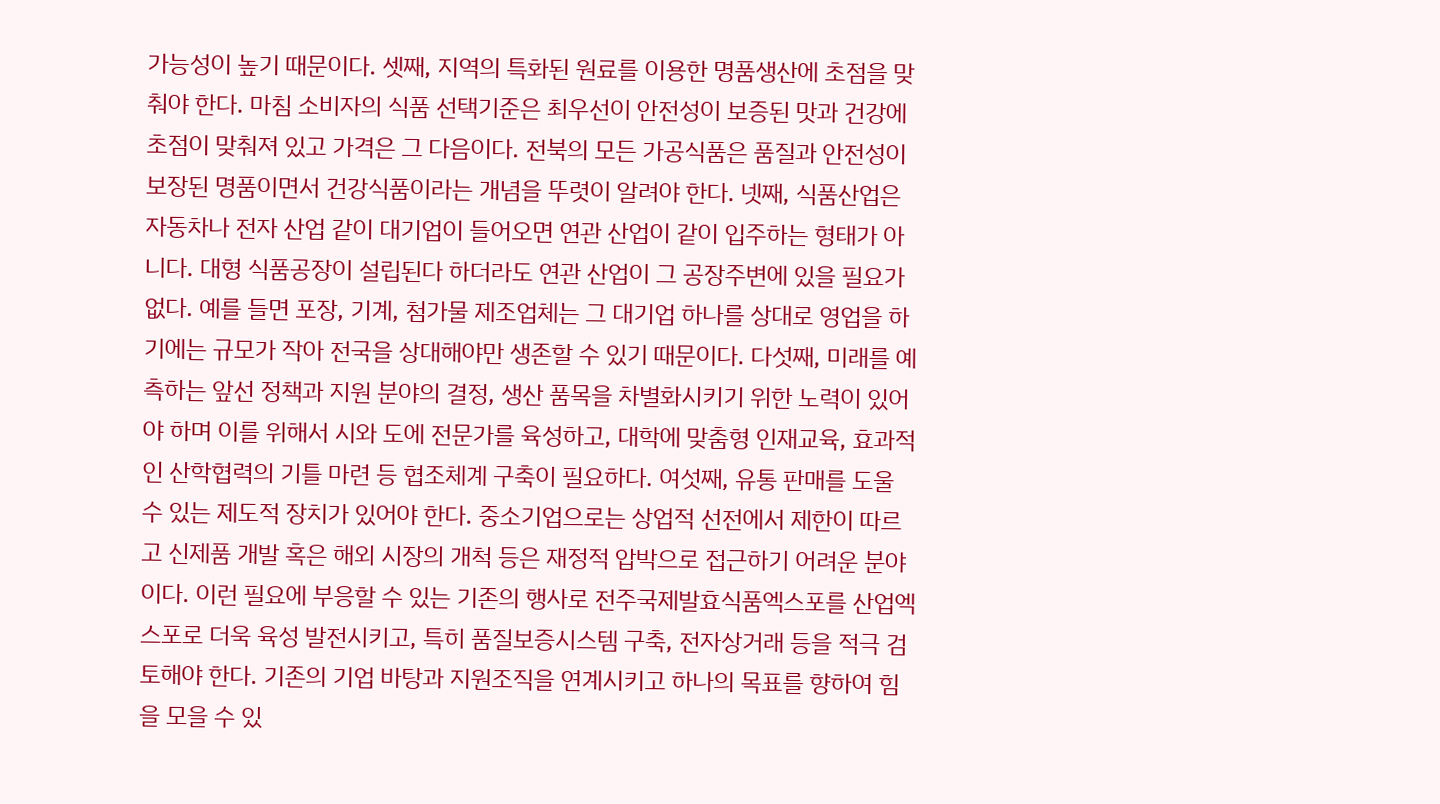가능성이 높기 때문이다. 셋째, 지역의 특화된 원료를 이용한 명품생산에 초점을 맞춰야 한다. 마침 소비자의 식품 선택기준은 최우선이 안전성이 보증된 맛과 건강에 초점이 맞춰져 있고 가격은 그 다음이다. 전북의 모든 가공식품은 품질과 안전성이 보장된 명품이면서 건강식품이라는 개념을 뚜렷이 알려야 한다. 넷째, 식품산업은 자동차나 전자 산업 같이 대기업이 들어오면 연관 산업이 같이 입주하는 형태가 아니다. 대형 식품공장이 설립된다 하더라도 연관 산업이 그 공장주변에 있을 필요가 없다. 예를 들면 포장, 기계, 첨가물 제조업체는 그 대기업 하나를 상대로 영업을 하기에는 규모가 작아 전국을 상대해야만 생존할 수 있기 때문이다. 다섯째, 미래를 예측하는 앞선 정책과 지원 분야의 결정, 생산 품목을 차별화시키기 위한 노력이 있어야 하며 이를 위해서 시와 도에 전문가를 육성하고, 대학에 맞춤형 인재교육, 효과적인 산학협력의 기틀 마련 등 협조체계 구축이 필요하다. 여섯째, 유통 판매를 도울 수 있는 제도적 장치가 있어야 한다. 중소기업으로는 상업적 선전에서 제한이 따르고 신제품 개발 혹은 해외 시장의 개척 등은 재정적 압박으로 접근하기 어려운 분야이다. 이런 필요에 부응할 수 있는 기존의 행사로 전주국제발효식품엑스포를 산업엑스포로 더욱 육성 발전시키고, 특히 품질보증시스템 구축, 전자상거래 등을 적극 검토해야 한다. 기존의 기업 바탕과 지원조직을 연계시키고 하나의 목표를 향하여 힘을 모을 수 있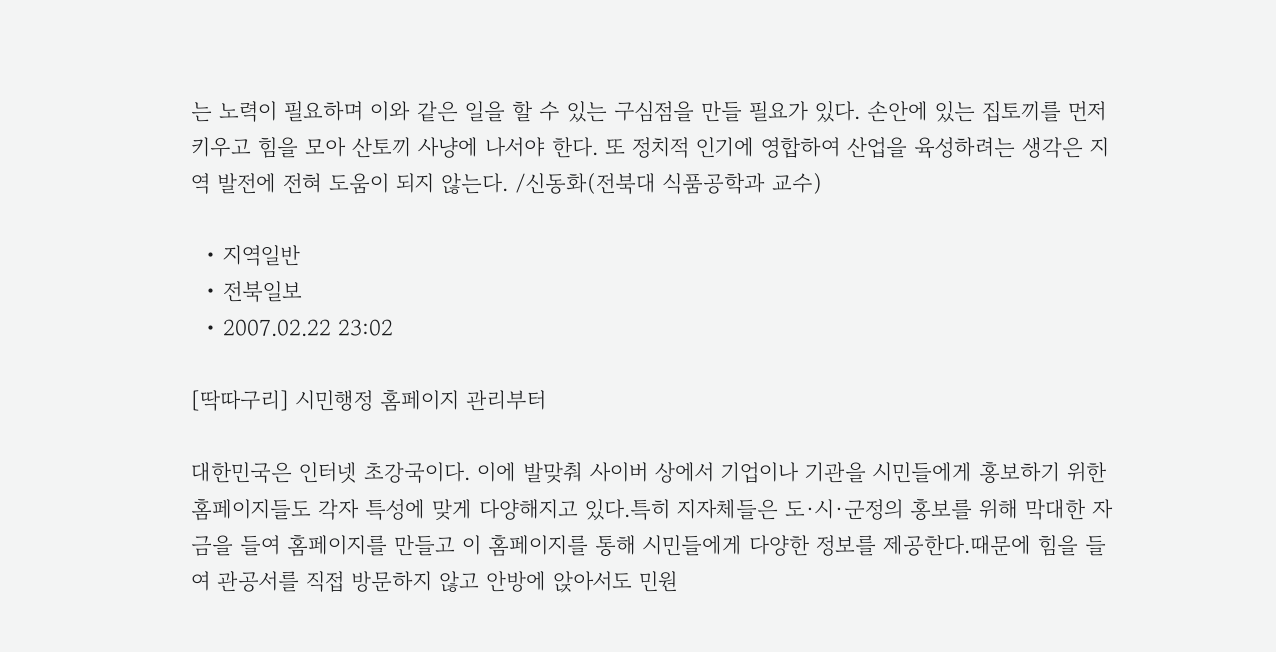는 노력이 필요하며 이와 같은 일을 할 수 있는 구심점을 만들 필요가 있다. 손안에 있는 집토끼를 먼저 키우고 힘을 모아 산토끼 사냥에 나서야 한다. 또 정치적 인기에 영합하여 산업을 육성하려는 생각은 지역 발전에 전혀 도움이 되지 않는다. /신동화(전북대 식품공학과 교수)

  • 지역일반
  • 전북일보
  • 2007.02.22 23:02

[딱따구리] 시민행정 홈페이지 관리부터

대한민국은 인터넷 초강국이다. 이에 발맞춰 사이버 상에서 기업이나 기관을 시민들에게 홍보하기 위한 홈페이지들도 각자 특성에 맞게 다양해지고 있다.특히 지자체들은 도·시·군정의 홍보를 위해 막대한 자금을 들여 홈페이지를 만들고 이 홈페이지를 통해 시민들에게 다양한 정보를 제공한다.때문에 힘을 들여 관공서를 직접 방문하지 않고 안방에 앉아서도 민원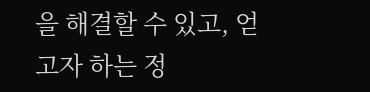을 해결할 수 있고, 얻고자 하는 정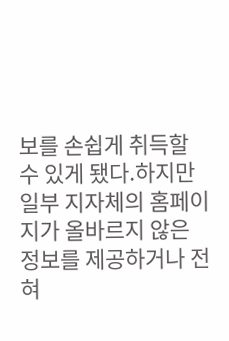보를 손쉽게 취득할 수 있게 됐다.하지만 일부 지자체의 홈페이지가 올바르지 않은 정보를 제공하거나 전혀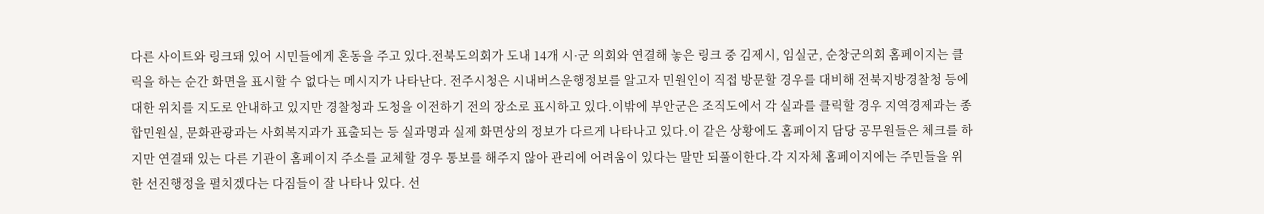다른 사이트와 링크돼 있어 시민들에게 혼동을 주고 있다.전북도의회가 도내 14개 시·군 의회와 연결해 놓은 링크 중 김제시, 임실군, 순창군의회 홈페이지는 클릭을 하는 순간 화면을 표시할 수 없다는 메시지가 나타난다. 전주시청은 시내버스운행정보를 알고자 민원인이 직접 방문할 경우를 대비해 전북지방경찰청 등에 대한 위치를 지도로 안내하고 있지만 경찰청과 도청을 이전하기 전의 장소로 표시하고 있다.이밖에 부안군은 조직도에서 각 실과를 클릭할 경우 지역경제과는 종합민원실, 문화관광과는 사회복지과가 표출되는 등 실과명과 실제 화면상의 정보가 다르게 나타나고 있다.이 같은 상황에도 홈페이지 담당 공무원들은 체크를 하지만 연결돼 있는 다른 기관이 홈페이지 주소를 교체할 경우 통보를 해주지 않아 관리에 어려움이 있다는 말만 되풀이한다.각 지자체 홈페이지에는 주민들을 위한 선진행정을 펼치겠다는 다짐들이 잘 나타나 있다. 선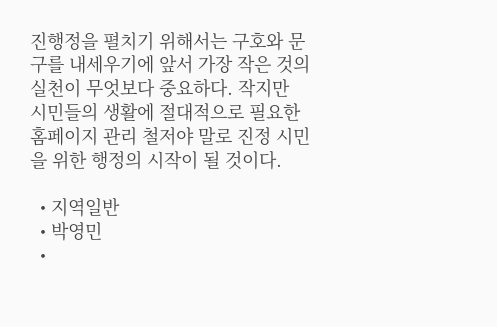진행정을 펼치기 위해서는 구호와 문구를 내세우기에 앞서 가장 작은 것의 실천이 무엇보다 중요하다. 작지만 시민들의 생활에 절대적으로 필요한 홈페이지 관리 철저야 말로 진정 시민을 위한 행정의 시작이 될 것이다.

  • 지역일반
  • 박영민
  •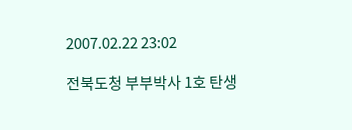2007.02.22 23:02

전북도청 부부박사 1호 탄생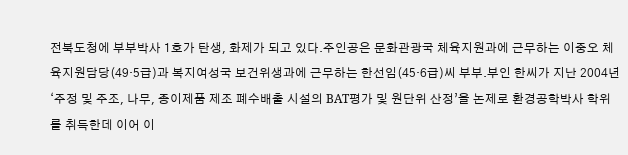전북도청에 부부박사 1호가 탄생, 화제가 되고 있다.주인공은 문화관광국 체육지원과에 근무하는 이중오 체육지원담당(49·5급)과 복지여성국 보건위생과에 근무하는 한선임(45·6급)씨 부부.부인 한씨가 지난 2004년 ‘주정 및 주조, 나무, 종이제품 제조 폐수배출 시설의 BAT평가 및 원단위 산정’을 논제로 환경공학박사 학위를 취득한데 이어 이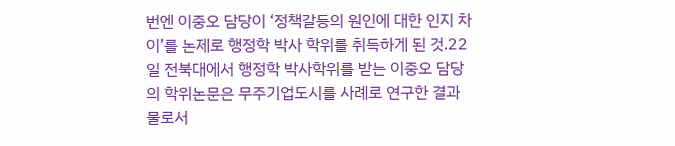번엔 이중오 담당이 ‘정책갈등의 원인에 대한 인지 차이’를 논제로 행정학 박사 학위를 취득하게 된 것.22일 전북대에서 행정학 박사학위를 받는 이중오 담당의 학위논문은 무주기업도시를 사례로 연구한 결과물로서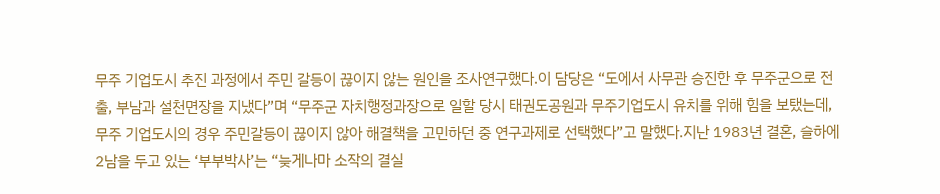무주 기업도시 추진 과정에서 주민 갈등이 끊이지 않는 원인을 조사연구했다.이 담당은 “도에서 사무관 승진한 후 무주군으로 전출, 부남과 설천면장을 지냈다”며 “무주군 자치행정과장으로 일할 당시 태권도공원과 무주기업도시 유치를 위해 힘을 보탰는데, 무주 기업도시의 경우 주민갈등이 끊이지 않아 해결책을 고민하던 중 연구과제로 선택했다”고 말했다.지난 1983년 결혼, 슬하에 2남을 두고 있는 ‘부부박사’는 “늦게나마 소작의 결실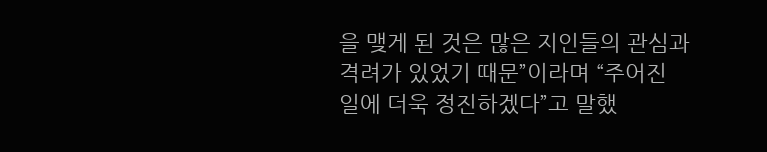을 맺게 된 것은 많은 지인들의 관심과 격려가 있었기 때문”이라며 “주어진 일에 더욱 정진하겠다”고 말했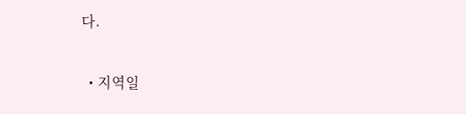다.

  • 지역일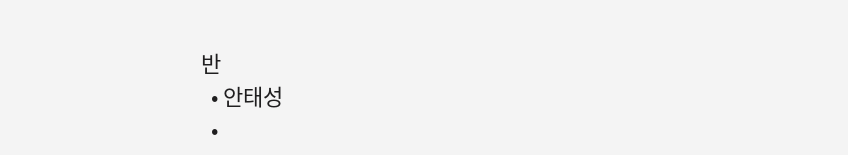반
  • 안태성
  •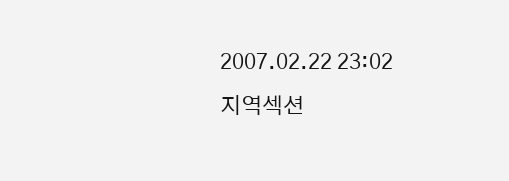2007.02.22 23:02
지역섹션